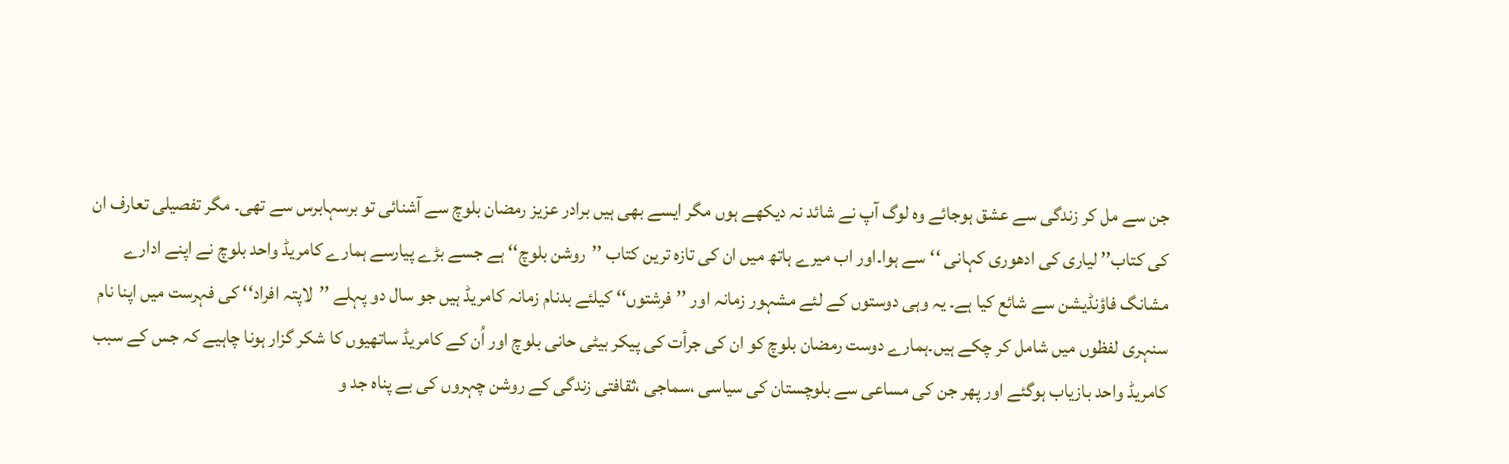جن سے مل کر زندگی سے عشق ہوجائے وہ لوگ آپ نے شائد نہ دیکھے ہوں مگر ایسے بھی ہیں برادر عزیز رمضان بلوچ سے آشنائی تو برسہابرس سے تھی۔ مگر تفصیلی تعارف ان کی کتاب’’ لیاری کی ادھوری کہانی ‘‘سے ہوا۔اور اب میرے ہاتھ میں ان کی تازہ ترین کتاب ’’روشن بلوچ‘‘ ہے جسے بڑے پیارسے ہمارے کامریڈ واحد بلوچ نے اپنے ادارے مشانگ فاؤنڈیشن سے شائع کیا ہے۔ یہ وہی دوستوں کے لئے مشہور زمانہ اور ’’فرشتوں‘‘ کیلئے بدنام زمانہ کامریڈ ہیں جو سال دو پہلے ’’لاپتہ افراد‘‘ کی فہرست میں اپنا نام سنہری لفظوں میں شامل کر چکے ہیں۔ہمارے دوست رمضان بلوچ کو ان کی جرأت کی پیکر بیٹی حانی بلوچ اور اُن کے کامریڈ ساتھیوں کا شکر گزار ہونا چاہیے کہ جس کے سبب کامریڈ واحد بازیاب ہوگئے اور پھر جن کی مساعی سے بلوچستان کی سیاسی ،سماجی ،ثقافتی زندگی کے روشن چہروں کی بے پناہ جد و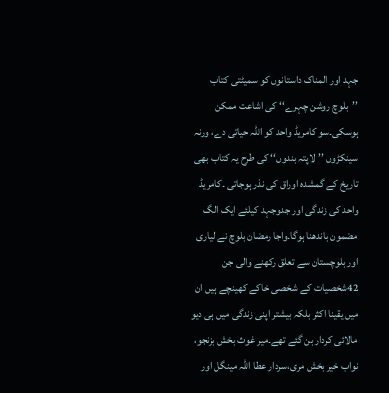جہد اور المناک داستانوں کو سمیٹتی کتاب ’’بلوچ روشن چہرے‘‘ کی اشاعت ممکن ہوسکی۔سو کامریڈ واحد کو اللہ حیاتی دے، ورنہ سینکڑوں ’’لاپتہ بندوں‘‘ کی طرح یہ کتاب بھی تاریخ کے گمشدہ اوراق کی نذر ہوجاتی ۔کامریڈ واحد کی زندگی اور جدوجہد کیلئے ایک الگ مضمون باندھنا ہوگا۔واجا رمضان بلوچ نے لیاری اور بلوچستان سے تعلق رکھنے والی جن 42شخصیات کے شخصی خاکے کھینچے ہیں ان میں یقینا اکثر بلکہ بیشتر اپنی زندگی میں ہی دیو مالائی کردار بن گئے تھے۔میر غوث بخش بزنجو، نواب خیر بخش مری،سردار عطا اللہ مینگل اور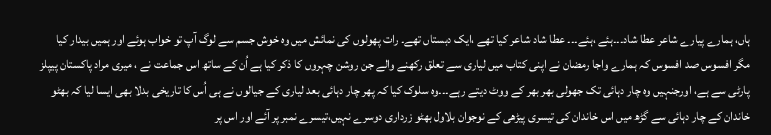ہاں، ہمارے پیارے شاعر عطا شاد۔۔۔ہئے ،ہئے۔۔۔ عطا شاد شاعر کیا تھے ،ایک دبستاں تھے۔ رات پھولوں کی نمائش میں وہ خوش جسم سے لوگ آپ تو خواب ہوئے اور ہمیں بیدار کیا مگر افسوس صد افسوس کہ ہمارے واجا رمضان نے اپنی کتاب میں لیاری سے تعلق رکھنے والے جن روشن چہروں کا ذکر کیا ہے اُن کے ساتھ اس جماعت نے ، میری مراد پاکستان پیپلز پارٹی سے ہے، اورجنہیں وہ چار دہائی تک جھولی بھر بھر کے ووٹ دیتے رہے۔۔۔وہ سلوک کیا کہ پھر چار دہائی بعد لیاری کے جیالوں نے ہی اُس کا تاریخی بدلا بھی ایسا لیا کہ بھٹو خاندان کے چار دہائی سے گڑھ میں اس خاندان کی تیسری پیڑھی کے نوجوان بلاول بھٹو زرداری دوسرے نہیں،تیسرے نمبر پر آئے اور اس پر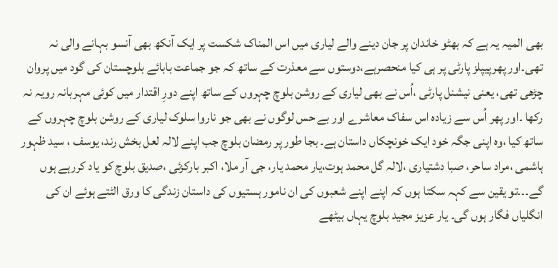بھی المیہ یہ ہے کہ بھٹو خاندان پر جان دینے والے لیاری میں اس المناک شکست پر ایک آنکھ بھی آنسو بہانے والی نہ تھی۔اور پھرپیپلز پارٹی پر ہی کیا منحصرہے،دوستوں سے معذرت کے ساتھ کہ جو جماعت بابائے بلوچستان کی گود میں پروان چڑھی تھی، یعنی نیشنل پارٹی ،اُس نے بھی لیاری کے روشن بلوچ چہروں کے ساتھ اپنے دورِ اقتدار میں کوئی مہربانہ رویہ نہ رکھا ۔اور پھر اُس سے زیادہ اس سفاک معاشرے اور بے حس لوگوں نے بھی جو ناروا سلوک لیاری کے روشن بلوچ چہروں کے ساتھ کیا ،وہ اپنی جگہ خود ایک خونچکاں داستان ہے۔ بجا طور پر رمضان بلوچ جب اپنے لالہ لعل بخش رند، یوسف ، سید ظہور ہاشمی ،مراد ساحر، صبا دشتیاری ،لالہ گل محمد ہوت،یار محمد یار، جی آر ملا، اکبر بارکزئی ،صدیق بلوچ کو یاد کررہے ہوں گے۔۔۔تو یقین سے کہہ سکتا ہوں کہ اپنے اپنے شعبوں کی ان نامور ہستیوں کی داستان زندگی کا ورق الٹتے ہوئے ان کی انگلیاں فگار ہوں گی۔ یار عزیز مجید بلوچ یہاں بیٹھے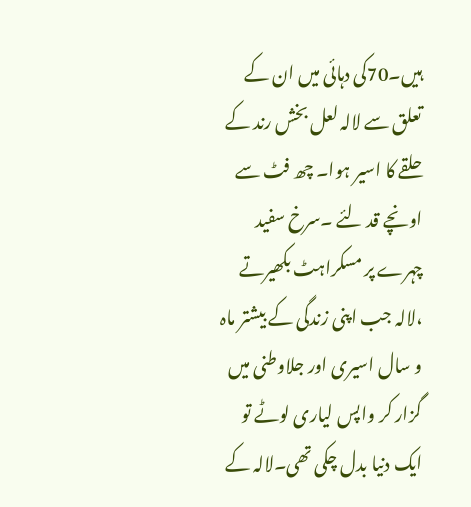ہیں۔70کی دہائی میں ان کے تعلق سے لالہ لعل بخش رند کے حلقے کا اسیر ہوا۔ چھ فٹ سے اونچے قد لئے ۔سرخ سفید چہرے پر مسکراہٹ بکھیرتے ،لالہ جب اپنی زندگی کے بیشتر ماہ و سال اسیری اور جلاوطنی میں گزار کر واپس لیاری لوٹے تو ایک دنیا بدل چکی تھی۔لالہ کے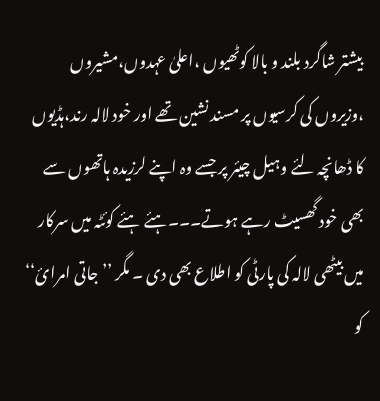بیشتر شاگرد بلند و بالا کوٹھیوں ،اعلیٰ عہدوں،مشیروں ،وزیروں کی کرسیوں پر مسند نشین تھے اور خود لالہ رند،ہڈیوں کا ڈھانچہ لئے وہیل چیئر پر جسے وہ اپنے لرزیدہ ہاتھوں سے بھی خود گھسیٹ رہے ہوتے۔۔۔ہئے ہئے کوئٹہ میں سرکار میں بیٹھی لالہ کی پارٹی کو اطلاع بھی دی ۔ مگر ’’جاتی امرائ‘‘ کو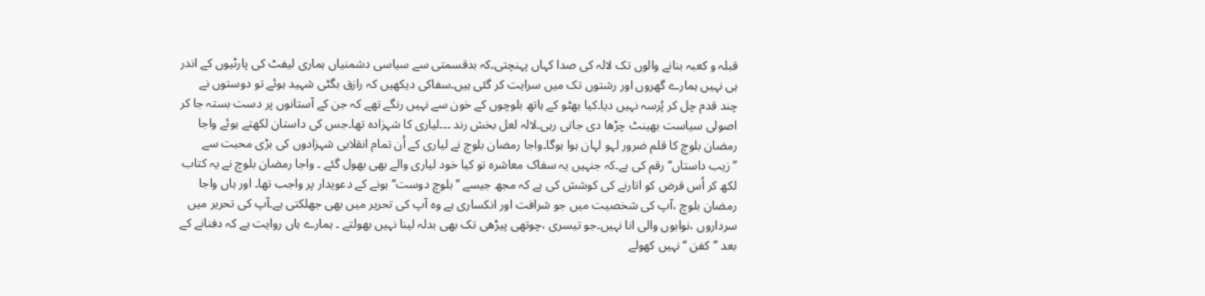قبلہ و کعبہ بنانے والوں تک لالہ کی صدا کہاں پہنچتی۔کہ بدقسمتی سے سیاسی دشمنیاں ہماری لیفٹ کی پارٹیوں کے اندر ہی نہیں ہمارے گھروں اور رشتوں تک میں سرایت کر گئی ہیں۔سفاکی دیکھیں کہ رازق بگٹی شہید ہوئے تو دوستوں نے چند قدم چل کر پُرسہ نہیں دیا۔کیا بھٹو کے ہاتھ بلوچوں کے خون سے نہیں رنگے تھے کہ جن کے آستانوں پر دست بستہ جا کر اصولی سیاست بھینٹ چڑھا دی جاتی رہی۔لالہ لعل بخش رند ۔۔۔لیاری کا شہزادہ تھا۔جس کی داستان لکھتے ہوئے واجا رمضان بلوچ کا قلم ضرور لہو لہان ہوا ہوگا۔واجا رمضان بلوچ نے لیاری کے اُن تمام انقلابی شہزادوں کی بڑی محبت سے ’’زیب داستاں‘‘ رقم کی ہے۔کہ جنہیں یہ سفاک معاشرہ تو کیا خود لیاری والے بھی بھول گئے ۔ واجا رمضان بلوچ نے یہ کتاب لکھ کر اُس قرض کو اتارنے کی کوشش کی ہے کہ مجھ جیسے ’’بلوچ دوست‘‘ ہونے کے دعویدار پر واجب تھا۔ اور ہاں واجا رمضان بلوچ ،آپ کی شخصیت میں جو شرافت اور انکساری ہے وہ آپ کی تحریر میں بھی جھلکتی ہے۔آپ کی تحریر میں سرداروں ،نوابوں والی انا نہیں۔جو تیسری ،چوتھی پیڑھی تک بھی بدلہ لینا نہیں بھولتے ۔ ہمارے ہاں روایت ہے کہ دفنانے کے بعد ’’کفن ‘‘ نہیں کھولے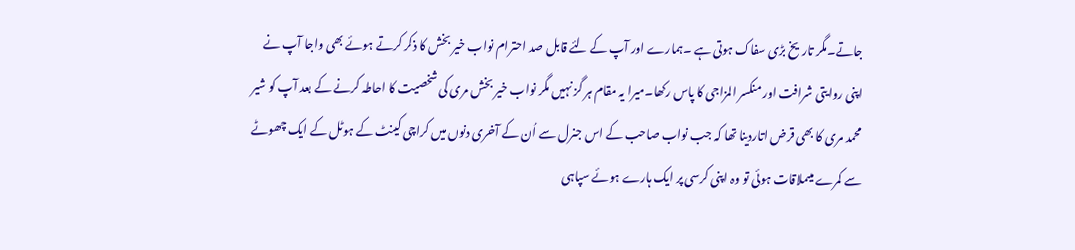جاتے۔مگر تاریخ بڑی سفاک ہوتی ہے ۔ہمارے اور آپ کے لئے قابل صد احترام نواب خیر بخش کا ذکر کرتے ہوئے بھی واجا آپ نے اپنی روایتی شرافت اور منکسر المزاجی کا پاس رکھا۔میرا یہ مقام ہر گز نہیں مگر نواب خیر بخش مری کی شخصیت کا احاطہ کرنے کے بعد آپ کو شیر محمد مری کا بھی قرض اتاردینا تھا کہ جب نواب صاحب کے اس جنرل سے اُن کے آخری دنوں میں کراچی کینٹ کے ہوٹل کے ایک چھوٹے سے کمرے میںملاقات ہوئی تو وہ اپنی کرسی پر ایک ہارے ہوئے سپاہی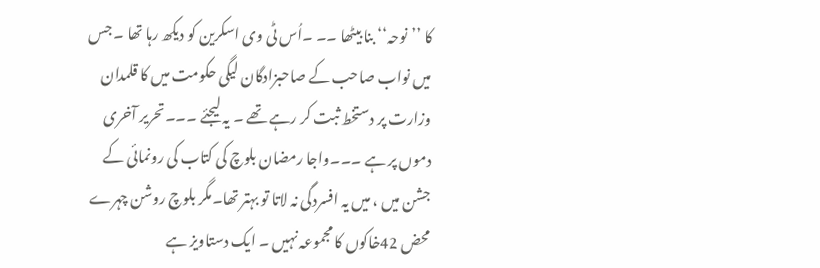کا ’’نوحہ‘‘ بنا بیٹھا ۔۔ ۔اُس ٹی وی اسکرین کو دیکھ رہا تھا ۔ جس میں نواب صاحب کے صاحبزادگان لیگی حکومت میں کا قلمدان وزارت پر دستخط ثبت کر رہے تھے ۔ یہ لیجئے ۔۔۔تحریر آخری دموں پر ہے ۔۔۔واجا رمضان بلوچ کی کتاب کی رونمائی کے جشن میں ، میں یہ افسردگی نہ لاتا تو بہتر تھا۔مگر بلوچ روشن چہرے محض 42خاکوں کا مجموعہ نہیں ۔ ایک دستاویز ہے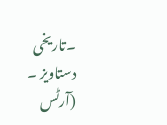۔تاریخی دستاویز ۔ (آرٹس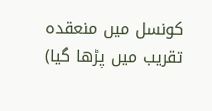کونسل میں منعقدہ تقریب میں پڑھا گیا)